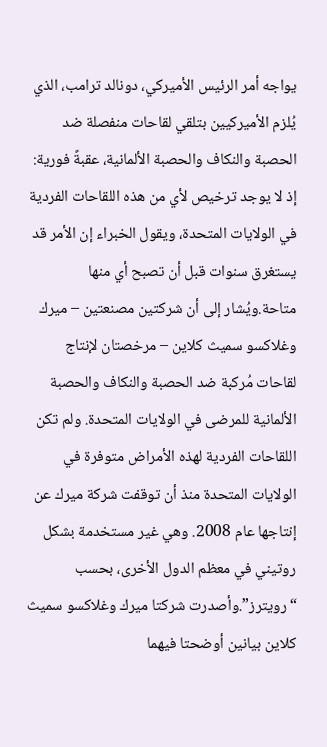يواجه أمر الرئيس الأميركي، دونالد ترامب، الذي يُلزم الأميركيين بتلقي لقاحات منفصلة ضد الحصبة والنكاف والحصبة الألمانية، عقبةً فورية: إذ لا يوجد ترخيص لأي من هذه اللقاحات الفردية في الولايات المتحدة، ويقول الخبراء إن الأمر قد يستغرق سنوات قبل أن تصبح أي منها متاحة.ويُشار إلى أن شركتين مصنعتين – ميرك وغلاكسو سميث كلاين – مرخصتان لإنتاج لقاحات مُركبة ضد الحصبة والنكاف والحصبة الألمانية للمرضى في الولايات المتحدة. ولم تكن اللقاحات الفردية لهذه الأمراض متوفرة في الولايات المتحدة منذ أن توقفت شركة ميرك عن إنتاجها عام 2008. وهي غير مستخدمة بشكل روتيني في معظم الدول الأخرى، بحسب “رويترز”.وأصدرت شركتا ميرك وغلاكسو سميث كلاين بيانين أوضحتا فيهما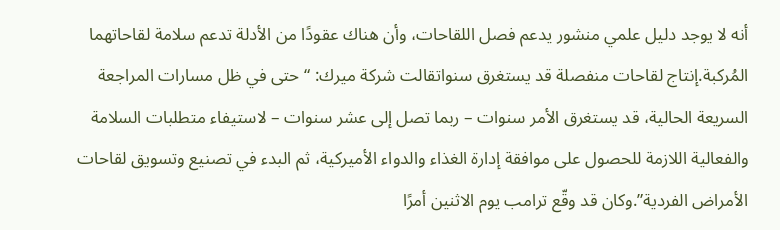أنه لا يوجد دليل علمي منشور يدعم فصل اللقاحات، وأن هناك عقودًا من الأدلة تدعم سلامة لقاحاتهما المُركبة.إنتاج لقاحات منفصلة قد يستغرق سنواتقالت شركة ميرك: “حتى في ظل مسارات المراجعة السريعة الحالية، قد يستغرق الأمر سنوات – ربما تصل إلى عشر سنوات – لاستيفاء متطلبات السلامة والفعالية اللازمة للحصول على موافقة إدارة الغذاء والدواء الأميركية، ثم البدء في تصنيع وتسويق لقاحات الأمراض الفردية”.وكان قد وقّع ترامب يوم الاثنين أمرًا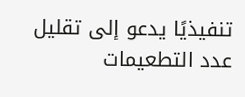تنفيذيًا يدعو إلى تقليل عدد التطعيمات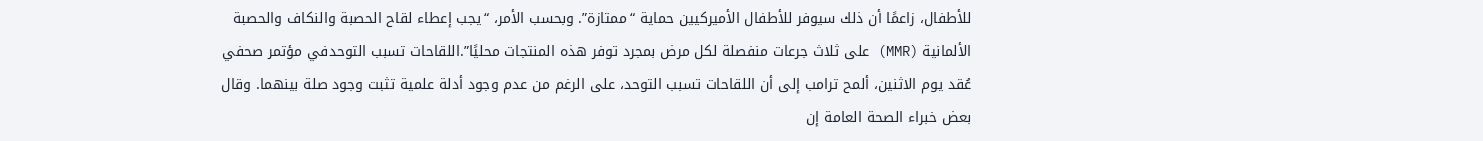للأطفال، زاعمًا أن ذلك سيوفر للأطفال الأميركيين حماية “ممتازة”. وبحسب الأمر، “يجب إعطاء لقاح الحصبة والنكاف والحصبة الألمانية (MMR) على ثلاث جرعات منفصلة لكل مرض بمجرد توفر هذه المنتجات محليًا”.اللقاحات تسبب التوحدفي مؤتمر صحفي عُقد يوم الاثنين، ألمح ترامب إلى أن اللقاحات تسبب التوحد، على الرغم من عدم وجود أدلة علمية تثبت وجود صلة بينهما. وقال بعض خبراء الصحة العامة إن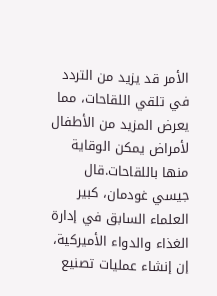الأمر قد يزيد من التردد في تلقي اللقاحات، مما يعرض المزيد من الأطفال لأمراض يمكن الوقاية منها باللقاحات.قال جيسي غودمان، كبير العلماء السابق في إدارة الغذاء والدواء الأميركية، إن إنشاء عمليات تصنيع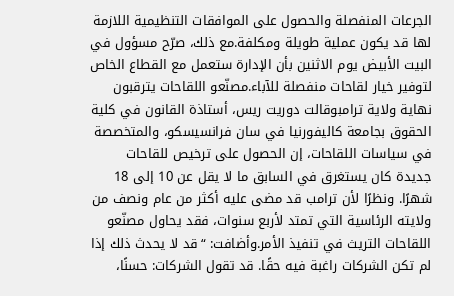الجرعات المنفصلة والحصول على الموافقات التنظيمية اللازمة لها قد يكون عملية طويلة ومكلفة.مع ذلك، صرّح مسؤول في البيت الأبيض يوم الاثنين بأن الإدارة ستعمل مع القطاع الخاص لتوفير خيار لقاحات منفصلة للآباء.مصنّعو اللقاحات يترقبون نهاية ولاية ترامبوقالت دوريت ريس، أستاذة القانون في كلية الحقوق بجامعة كاليفورنيا في سان فرانسيسكو، والمتخصصة في سياسات اللقاحات، إن الحصول على ترخيص للقاحات جديدة كان يستغرق في السابق ما لا يقل عن 10 إلى 18 شهرًا. ونظرًا لأن ترامب قد مضى عليه أكثر من عام ونصف من ولايته الرئاسية التي تمتد لأربع سنوات، فقد يحاول مصنّعو اللقاحات التريث في تنفيذ الأمر.وأضافت: “قد لا يحدث ذلك إذا لم تكن الشركات راغبة فيه حقًا. قد تقول الشركات: حسنًا،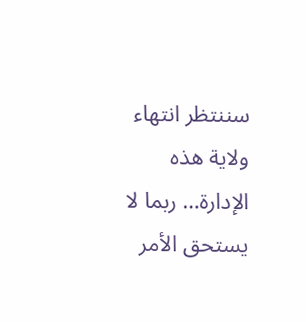سننتظر انتهاء ولاية هذه الإدارة… ربما لا يستحق الأمر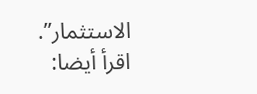الاستثمار”.
اقرأ أيضا: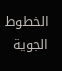الخطوط الجوية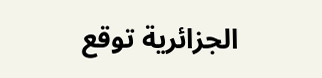الجزائرية توقع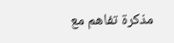مذكرة تفاهم مع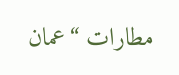مطارات “عمان